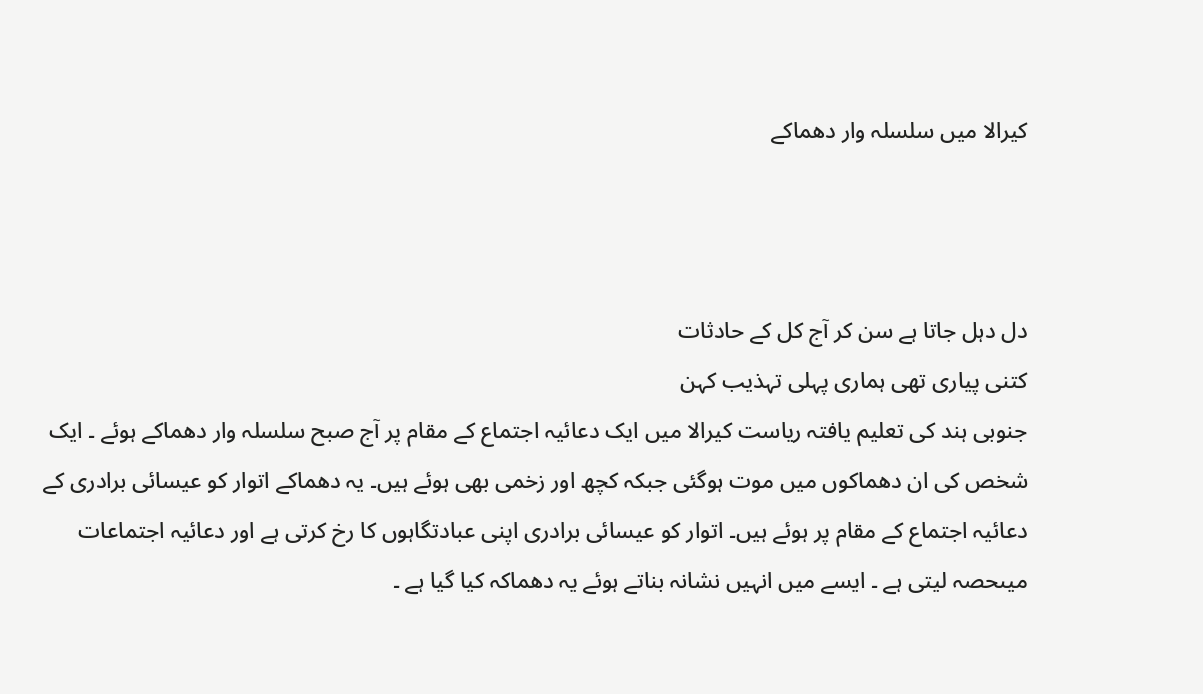کیرالا میں سلسلہ وار دھماکے



دل دہل جاتا ہے سن کر آج کل کے حادثات
کتنی پیاری تھی ہماری پہلی تہذیب کہن
جنوبی ہند کی تعلیم یافتہ ریاست کیرالا میں ایک دعائیہ اجتماع کے مقام پر آج صبح سلسلہ وار دھماکے ہوئے ۔ ایک شخص کی ان دھماکوں میں موت ہوگئی جبکہ کچھ اور زخمی بھی ہوئے ہیں۔ یہ دھماکے اتوار کو عیسائی برادری کے دعائیہ اجتماع کے مقام پر ہوئے ہیں۔ اتوار کو عیسائی برادری اپنی عبادتگاہوں کا رخ کرتی ہے اور دعائیہ اجتماعات میںحصہ لیتی ہے ۔ ایسے میں انہیں نشانہ بناتے ہوئے یہ دھماکہ کیا گیا ہے ۔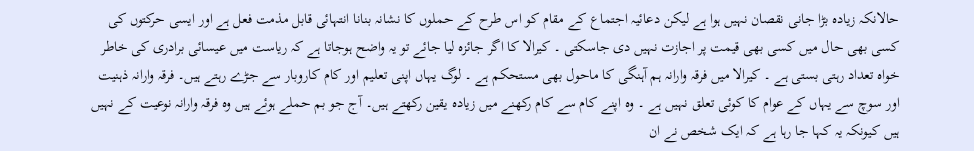حالانکہ زیادہ بڑا جانی نقصان نہیں ہوا ہے لیکن دعائیہ اجتماع کے مقام کو اس طرح کے حملوں کا نشانہ بنانا انتہائی قابل مذمت فعل ہے اور ایسی حرکتوں کی کسی بھی حال میں کسی بھی قیمت پر اجازت نہیں دی جاسکتی ۔ کیرالا کا اگر جائزہ لیا جائے تو یہ واضح ہوجاتا ہے کہ ریاست میں عیسائی برادری کی خاطر خواہ تعداد رہتی بستی ہے ۔ کیرالا میں فرقہ وارانہ ہم آہنگی کا ماحول بھی مستحکم ہے ۔ لوگ یہاں اپنی تعلیم اور کام کاروبار سے جڑے رہتے ہیں۔ فرقہ وارانہ ذہنیت اور سوچ سے یہاں کے عوام کا کوئی تعلق نہیں ہے ۔ وہ اپنے کام سے کام رکھنے میں زیادہ یقین رکھتے ہیں۔ آج جو بم حملے ہوئے ہیں وہ فرقہ وارانہ نوعیت کے نہیں ہیں کیونکہ یہ کہا جا رہا ہے کہ ایک شخص نے ان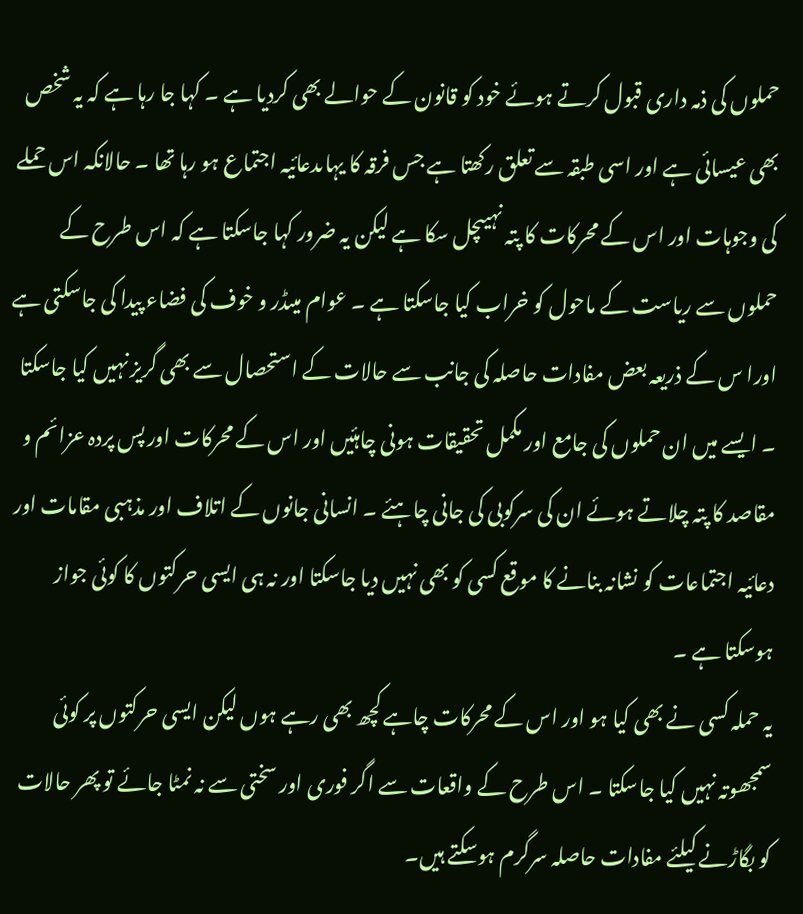حملوں کی ذمہ داری قبول کرتے ہوئے خود کو قانون کے حوالے بھی کردیا ہے ۔ کہا جا رہا ہے کہ یہ شخص بھی عیسائی ہے اور اسی طبقہ سے تعلق رکھتا ہے جس فرقہ کا یہاںدعائیہ اجتماع ہو رہا تھا ۔ حالانکہ اس حملے کی وجوہات اور اس کے محرکات کا پتہ نہیںچل سکا ہے لیکن یہ ضرور کہا جاسکتا ہے کہ اس طرح کے حملوں سے ریاست کے ماحول کو خراب کیا جاسکتا ہے ۔ عوام میںڈر و خوف کی فضاء پیدا کی جاسکتی ہے اورا س کے ذریعہ بعض مفادات حاصلہ کی جانب سے حالات کے استحصال سے بھی گریز نہیں کیا جاسکتا ۔ ایسے میں ان حملوں کی جامع اور مکمل تحقیقات ہونی چاہئیں اور اس کے محرکات اور پس پردہ عزائم و مقاصد کا پتہ چلاتے ہوئے ان کی سرکوبی کی جانی چاہئے ۔ انسانی جانوں کے اتلاف اور مذہبی مقامات اور دعائیہ اجتماعات کو نشانہ بنانے کا موقع کسی کو بھی نہیں دیا جاسکتا اور نہ ہی ایسی حرکتوں کا کوئی جواز ہوسکتا ہے ۔
یہ حملہ کسی نے بھی کیا ہو اور اس کے محرکات چاہے کچھ بھی رہے ہوں لیکن ایسی حرکتوں پر کوئی سمجھوتہ نہیں کیا جاسکتا ۔ اس طرح کے واقعات سے اگر فوری اور سختی سے نہ نمٹا جائے تو پھر حالات کو بگاڑنے کیلئے مفادات حاصلہ سرگرم ہوسکتے ہیں۔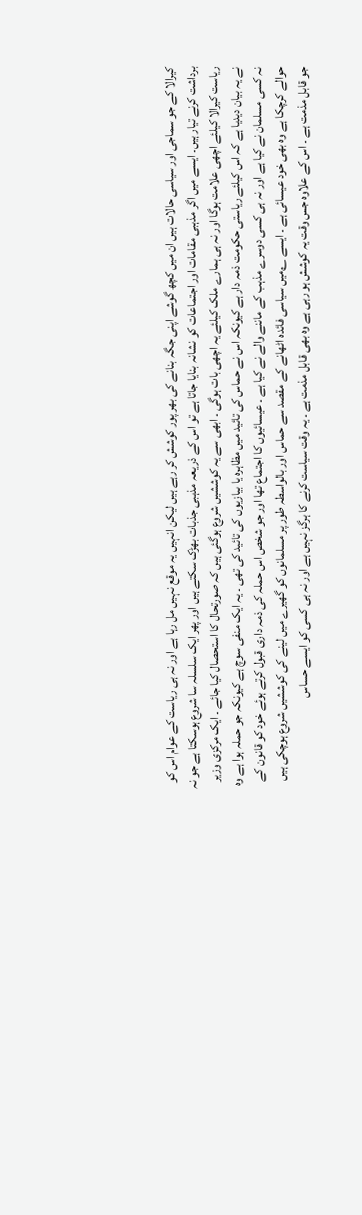کیرالا کے جو سماجی اور سیاسی حالات ہیں ان میں کچھ گوشے اپنی جگہ بنانے کی بھر پور کوشش کر رہے ہیں لیکن انہیں یہ موقع نہیں مل رہا ہے اور نہ ہی ریاست کے عوام اس کو برداشت کرنے تیار ہیں۔ ایسے میں اگر مذہبی مقامات اور اجتماعات کو نشانہ بنایا جاتا ہے تو اس کے ذریعہ مذہبی جذبات بھڑک سکتے ہیں اور پھر ایک سلسلہ سا شروع ہوسکتا ہے جو نہ ریاست کیرالا کیلئے اچھی علامت ہوگا اور نہ ہی ہمارے ملک کیلئے یہ اچھی بات ہوگی ۔ ابھی سے یہ کوششیں شروع ہوگئی ہیں کہ صورتحال کا استحصال کیا جائے ۔ ایک مرکزی وزیر نے یہ بیان دیدیا ہے کہ اس کیلئے ریاستی حکومت ذمہ دار ہے کیونکہ اس نے حماس کی تائید میں مظاہرہ یا بیازیوں کی تائید کی تھی ۔ یہ ایک منفی سوچ ہے کیونکہ جو حملہ ہوا ہے وہ نہ کسی مسلمان نے کیا ہے اور نہ ہی کسی دوسرے مذہب کے ماننے والے نے کیا ہے ۔ عیسائیوں کا اجتماع تھا اور جو شخص اس حملہ کی ذمہ داری قبول کرتے ہوئے خود کو قانون کے حوالے کرچکا ہے وہ بھی خود عیسائی ہے ۔ ایسے ؎میں سیاسی فائدہ اٹھانے کے مقصد سے حماس اور بالواسطہ طور پر مسلمانوں کو گھیرے میں لینے کی کوششیں شروع ہوچکی ہیں جو قابل مذمت ہے ۔ اس کے علاوہ جس وقت یہ کوشش ہو رہی ہے وہ بھی قابل مذمت ہے ۔ یہ وقت سیاست کرنے کا ہرگز نہیں ہے اور نہ ہی کسی کو ایسے حساس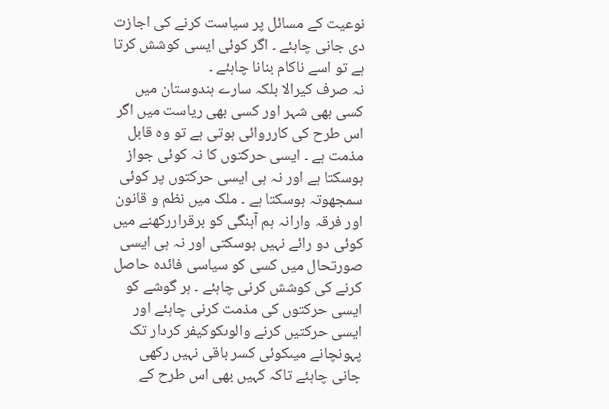نوعیت کے مسائل پر سیاست کرنے کی اجازت دی جانی چاہئے ۔ اگر کوئی ایسی کوشش کرتا ہے تو اسے ناکام بنانا چاہئے ۔
نہ صرف کیرالا بلکہ سارے ہندوستان میں کسی بھی شہر اور کسی بھی ریاست میں اگر اس طرح کی کارروائی ہوتی ہے تو وہ قابل مذمت ہے ۔ ایسی حرکتوں کا نہ کوئی جواز ہوسکتا ہے اور نہ ہی ایسی حرکتوں پر کوئی سمجھوتہ ہوسکتا ہے ۔ ملک میں نظم و قانون اور فرقہ وارانہ ہم آہنگی کو برقراررکھنے میں کوئی دو رائے نہیں ہوسکتی اور نہ ہی ایسی صورتحال میں کسی کو سیاسی فائدہ حاصل کرنے کی کوشش کرنی چاہئے ۔ ہر گوشے کو ایسی حرکتوں کی مذمت کرنی چاہئے اور ایسی حرکتیں کرنے والوںکوکیفر کردار تک پہونچانے میںکوئی کسر باقی نہیں رکھی جانی چاہئے تاکہ کہیں بھی اس طرح کے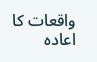واقعات کا اعادہ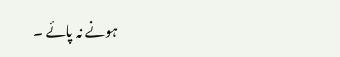ہونے نہ پائے ۔